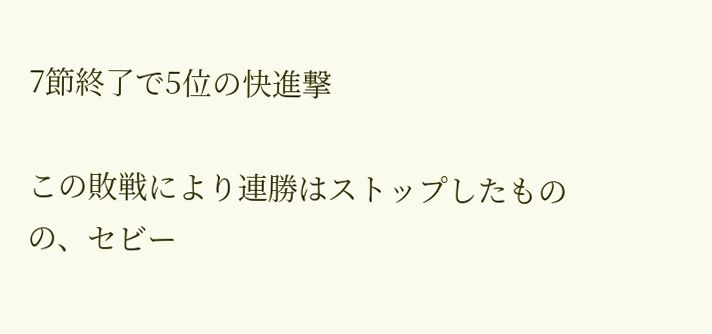7節終了で5位の快進撃

この敗戦により連勝はストップしたものの、セビー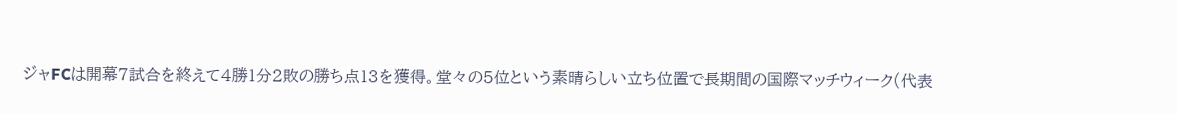ジャFCは開幕7試合を終えて4勝1分2敗の勝ち点13を獲得。堂々の5位という素晴らしい立ち位置で長期間の国際マッチウィーク(代表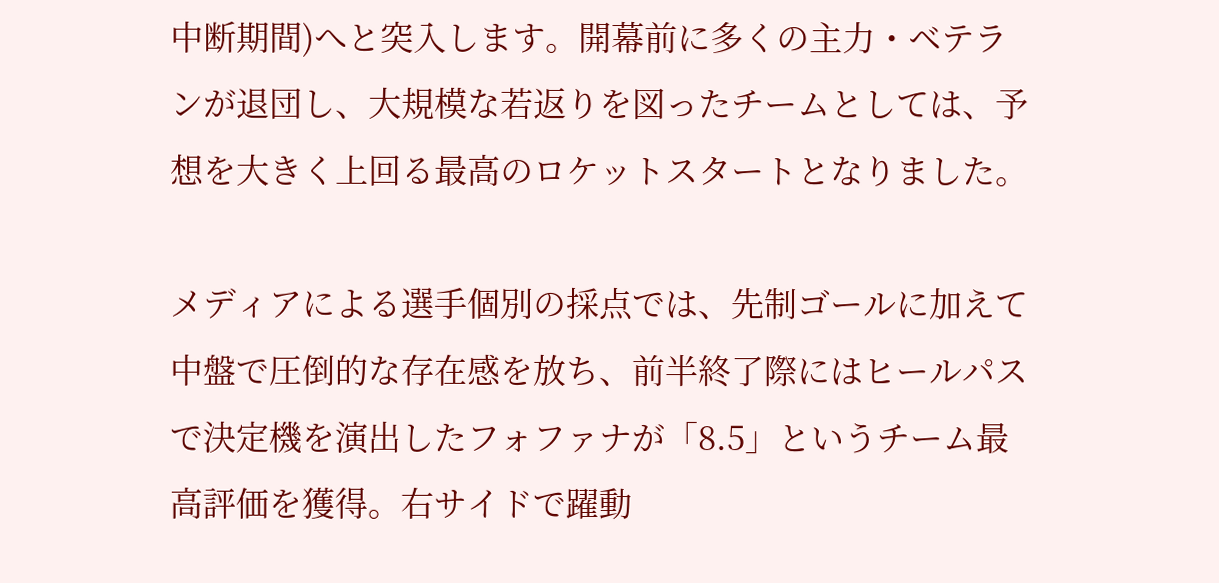中断期間)へと突入します。開幕前に多くの主力・ベテランが退団し、大規模な若返りを図ったチームとしては、予想を大きく上回る最高のロケットスタートとなりました。

メディアによる選手個別の採点では、先制ゴールに加えて中盤で圧倒的な存在感を放ち、前半終了際にはヒールパスで決定機を演出したフォファナが「8.5」というチーム最高評価を獲得。右サイドで躍動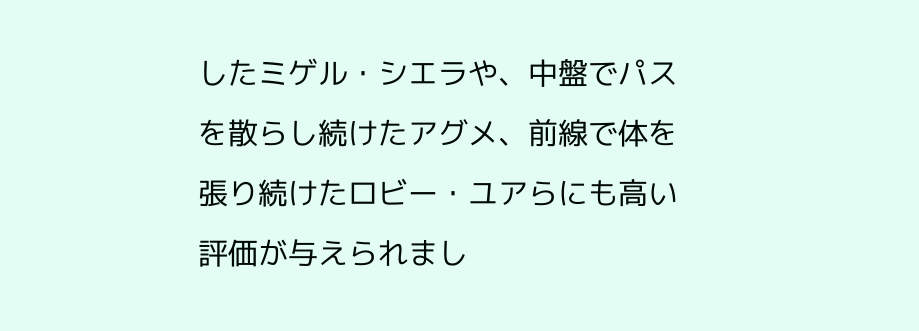したミゲル・シエラや、中盤でパスを散らし続けたアグメ、前線で体を張り続けたロビー・ユアらにも高い評価が与えられまし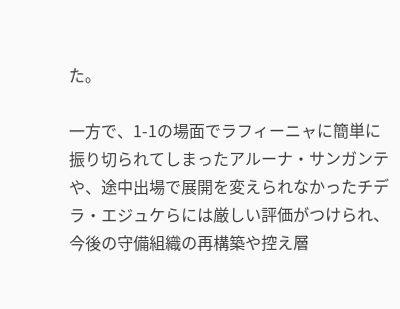た。

一方で、1-1の場面でラフィーニャに簡単に振り切られてしまったアルーナ・サンガンテや、途中出場で展開を変えられなかったチデラ・エジュケらには厳しい評価がつけられ、今後の守備組織の再構築や控え層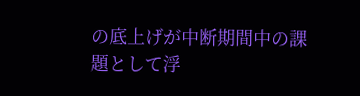の底上げが中断期間中の課題として浮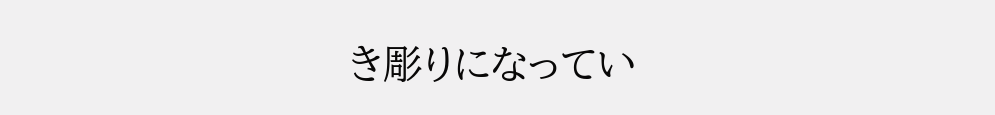き彫りになってい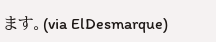ます。(via ElDesmarque)